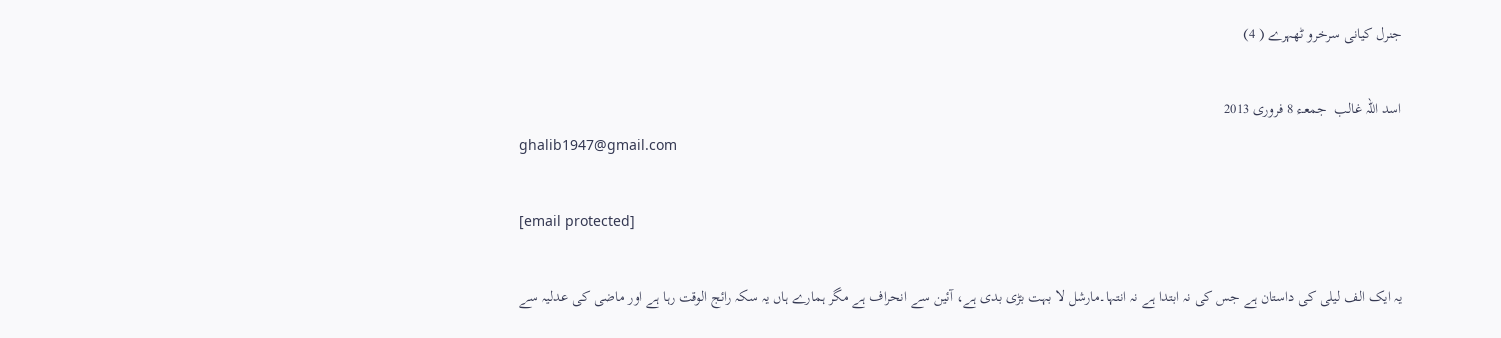جنرل کیانی سرخرو ٹھہرے ( 4)

اسد اللہ غالب  جمعـء 8 فروری 2013
ghalib1947@gmail.com

[email protected]

یہ ایک الف لیلی کی داستان ہے جس کی نہ ابتدا ہے نہ انتہا۔مارشل لا بہت بڑی بدی ہے، آئین سے انحراف ہے مگر ہمارے ہاں یہ سکہ رائج الوقت رہا ہے اور ماضی کی عدلیہ سے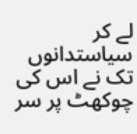لے کر سیاستدانوں تک نے اس کی چوکھٹ پر سر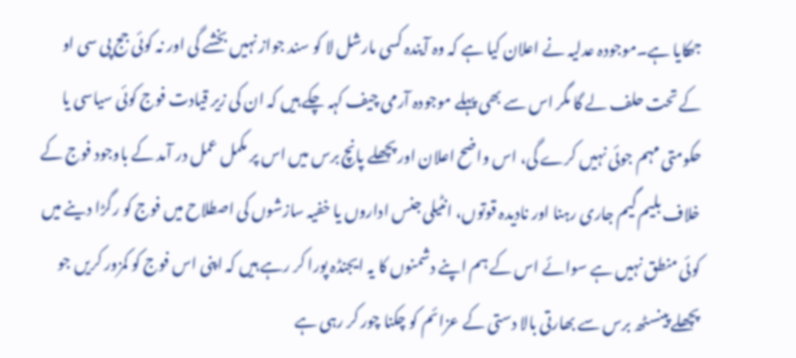جھکایا ہے۔موجودہ عدلیہ نے اعلان کیا ہے کہ وہ آیندہ کسی مارشل لا کو سند جواز نہیں بخشے گی اور نہ کوئی جج پی سی او کے تحت حلف لے گا مگر اس سے بھی پہلے موجودہ آرمی چیف کہہ چکے ہیں کہ ان کی زیر قیادت فوج کوئی سیاسی یا حکومتی مہم جوئی نہیں کرے گی، اس واضح اعلان اور پچھلے پانچ برس میں اس پر مکمل عمل در آمد کے باوجود فوج کے خلاف بلیم گیم جاری رہنا اور نادیدہ قوتوں، انٹیلی جنس اداروں یا خفیہ سازشوں کی اصطلاح میں فوج کو رگڑا دینے میں کوئی منطق نہیں ہے سوائے اس کے ہم اپنے دشمنوں کا یہ ایجنڈہ پورا کر رہے ہیں کہ اپنی اس فوج کو کمزور کریں جو پچھلے پینسٹھ برس سے بھارتی بالا دستی کے عزائم کو چکنا چور کر رہی ہے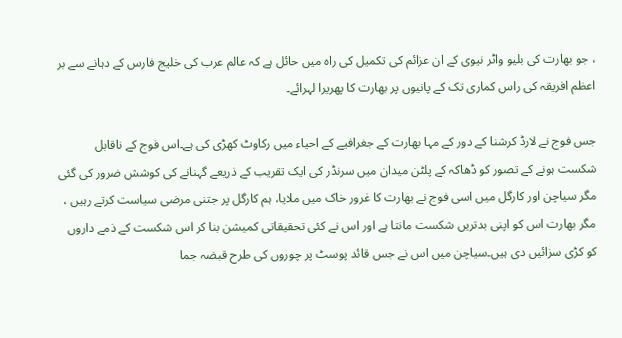، جو بھارت کی بلیو واٹر نیوی کے ان عزائم کی تکمیل کی راہ میں حائل ہے کہ عالم عرب کی خلیج فارس کے دہانے سے بر اعظم افریقہ کی راس کماری تک کے پانیوں پر بھارت کا پھریرا لہرائے۔

جس فوج نے لارڈ کرشنا کے دور کے مہا بھارت کے جغرافیے کے احیاء میں رکاوٹ کھڑی کی ہے۔اس فوج کے ناقابل شکست ہونے کے تصور کو ڈھاکہ کے پلٹن میدان میں سرنڈر کی ایک تقریب کے ذریعے گہنانے کی کوشش ضرور کی گئی مگر سیاچن اور کارگل میں اسی فوج نے بھارت کا غرور خاک میں ملایا، ہم کارگل پر جتنی مرضی سیاست کرتے رہیں ، مگر بھارت اس کو اپنی بدتریں شکست مانتا ہے اور اس نے کئی تحقیقاتی کمیشن بنا کر اس شکست کے ذمے داروں کو کڑی سزائیں دی ہیں۔سیاچن میں اس نے جس قائد پوسٹ پر چوروں کی طرح قبضہ جما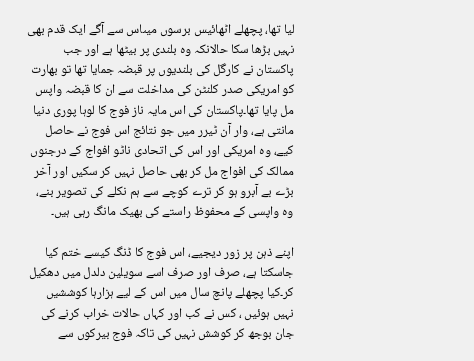لیا تھا، پچھلے اٹھائیس برسوں میںاس سے آگے ایک قدم بھی نہیں بڑھا سکا حالانکہ وہ بلندی پر بیٹھا ہے اور جب پاکستان نے کارگل کی بلندیوں پر قبضہ جمایا تھا تو بھارت کو امریکی صدر کلنٹن کی مداخلت سے ان کا قبضہ واپس مل پایا تھا۔پاکستان کی اس مایہ ناز فوج کا لوہا پوری دنیا مانتی ہے، وار آن ٹیرر میں جو نتائج اس فوج نے حاصل کیے، وہ امریکی اور اس کی اتحادی ناٹو افواج کے درجنوں ممالک کی افواج مل کر بھی حاصل نہیں کر سکیں اور آخر بڑے بے آبرو ہو کر ترے کوچے سے ہم نکلے کی تصویر بنے، وہ واپسی کے محفوظ راستے کی بھیک مانگ رہی ہیں۔

اپنے ذہن پر زور دیجیے، اس فوج کا ڈنگ کیسے ختم کیا جاسکتا ہے، صرف اور صرف اسے سویلین دلدل میں دھکیل کر۔کیا پچھلے پانچ سال میں اس کے لیے ہزارہا کوششیں نہیں ہوئیں ، کس نے کب اور کہاں حالات خراب کرنے کی جان بوجھ کر کوشش نہیں کی تاکہ فوج بیرکوں سے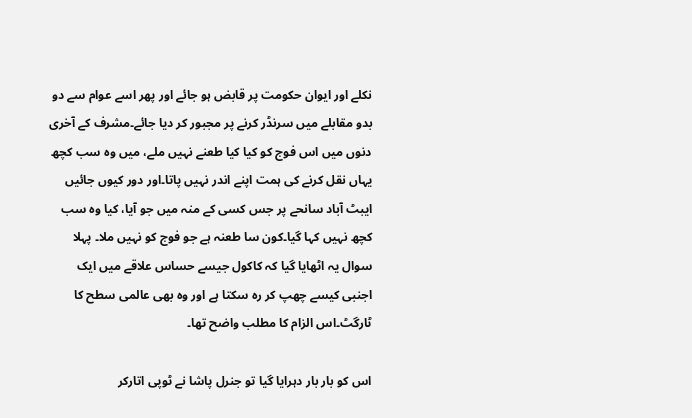نکلے اور ایوان حکومت پر قابض ہو جائے اور پھر اسے عوام سے دو بدو مقابلے میں سرنڈر کرنے پر مجبور کر دیا جائے۔مشرف کے آخری دنوں میں اس فوج کو کیا کیا طعنے نہیں ملے، میں وہ سب کچھ یہاں نقل کرنے کی ہمت اپنے اندر نہیں پاتا۔اور دور کیوں جائیں ایبٹ آباد سانحے پر جس کسی کے منہ میں جو آیا، کیا وہ سب کچھ نہیں کہا گیا۔کون سا طعنہ ہے جو فوج کو نہیں ملا۔ پہلا سوال یہ اٹھایا گیا کہ کاکول جیسے حساس علاقے میں ایک اجنبی کیسے چھپ کر رہ سکتا ہے اور وہ بھی عالمی سطح کا ٹارگٹ۔اس الزام کا مطلب واضح تھا۔

اس کو بار بار دہرایا گیا تو جنرل پاشا نے ٹوپی اتارکر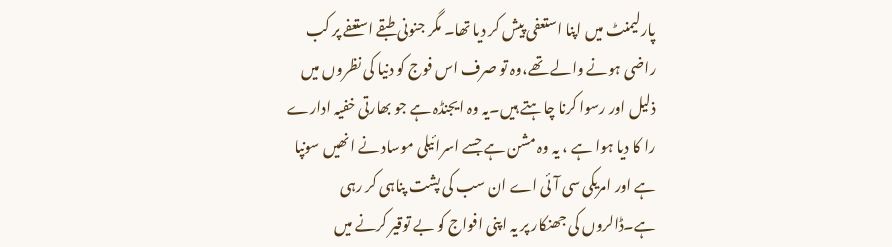پارلیمنٹ میں اپنا استعفی پیش کر دیا تھا۔ مگر جنونی طبقے استعفے پر کب راضی ہونے والے تھے،وہ تو صرف اس فوج کو دنیا کی نظروں میں ذلیل اور رسوا کرنا چاہتے ہیں۔یہ وہ ایجنڈہ ہے جو بھارتی خفیہ ادارے را کا دیا ہوا ہے ، یہ وہ مشن ہے جسے اسرائیلی موساد نے انھیں سونپا ہے اور امریکی سی آئی اے ان سب کی پشت پناہی کر رہی ہے۔ڈالروں کی جھنکار پر یہ اپنی افواج کو بے توقیر کرنے میں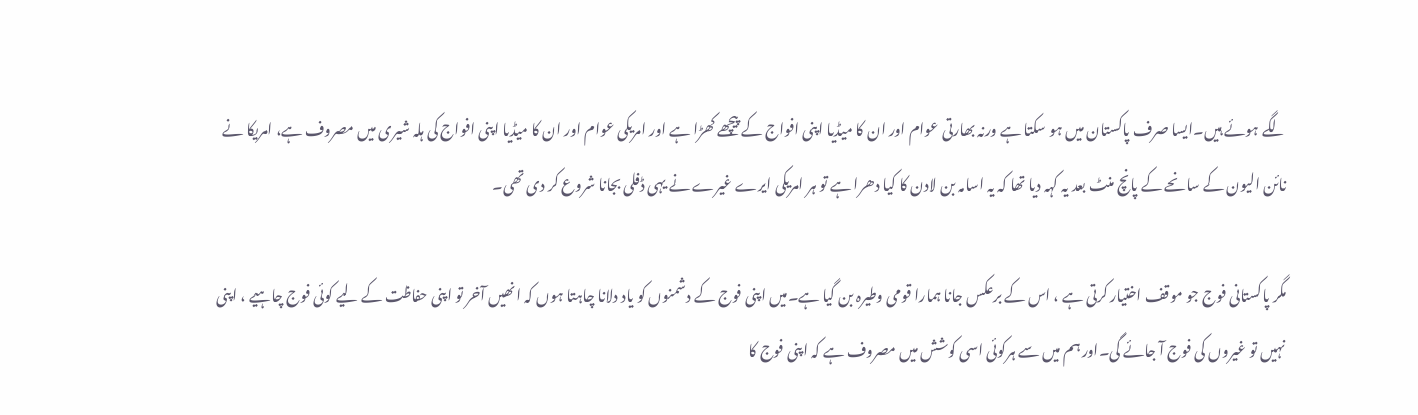لگے ہوئے ہیں۔ایسا صرف پاکستان میں ہو سکتا ہے ورنہ بھارتی عوام اور ان کا میڈیا اپنی افواج کے پیچھے کھڑا ہے اور امریکی عوام اور ان کا میڈیا اپنی افواج کی ہلہ شیری میں مصروف ہے، امریکا نے نائن الیون کے سانحے کے پانچ منٹ بعد یہ کہہ دیا تھا کہ یہ اسامہ بن لادن کا کیا دھرا ہے تو ہر امریکی ایرے غیرے نے یہی ڈفلی بجانا شروع کر دی تھی۔

مگر پاکستانی فوج جو موقف اختیار کرتی ہے ، اس کے برعکس جانا ہمارا قومی وطیرہ بن گیا ہے۔میں اپنی فوج کے دشمنوں کو یاد دلانا چاہتا ہوں کہ انھیں آخر تو اپنی حفاظت کے لیے کوئی فوج چاہیے ، اپنی نہیں تو غیروں کی فوج آ جائے گی۔اور ہم میں سے ہرکوئی اسی کوشش میں مصروف ہے کہ اپنی فوج کا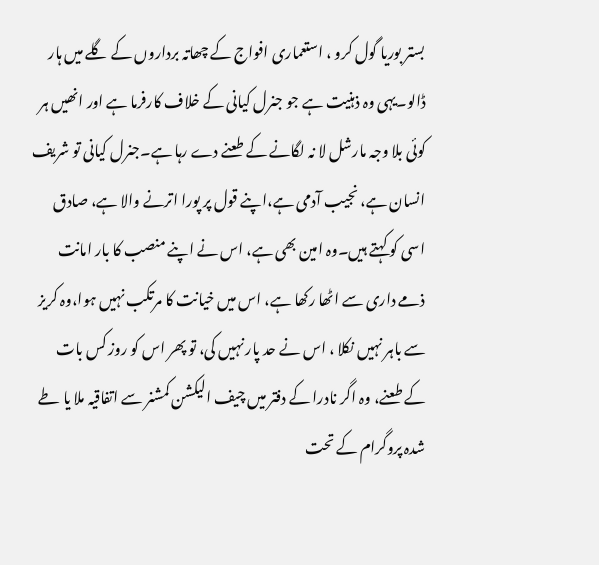بستر بوریا گول کرو ، استعماری افواج کے چھاتہ برداروں کے گلے میں ہار ڈالو۔یہی وہ ذہنیت ہے جو جنرل کیانی کے خلاف کارفرما ہے اور انھیں ہر کوئی بلا وجہ مارشل لا نہ لگانے کے طعنے دے رہا ہے۔جنرل کیانی تو شریف انسان ہے، نجیب آدمی ہے،اپنے قول پر پورا اترنے والا ہے، صادق اسی کو کہتے ہیں۔وہ امین بھی ہے، اس نے اپنے منصب کا بار امانت ذمے داری سے اٹھا رکھا ہے، اس میں خیانت کا مرتکب نہیں ہوا،وہ کریز سے باہر نہیں نکلا ، اس نے حد پار نہیں کی، تو پھر اس کو روز کس بات کے طعنے، وہ اگر نادرا کے دفتر میں چیف الیکشن کمشنر سے اتفاقیہ ملا یا طے شدہ پروگرام کے تحت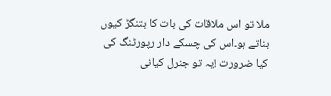ملا تو اس ملاقات کی بات کا بتنگڑ کیوں بناتے ہو۔اس کی چسکے دار رپورٹنگ کی کیا ضرورت !یہ تو جنرل کیانی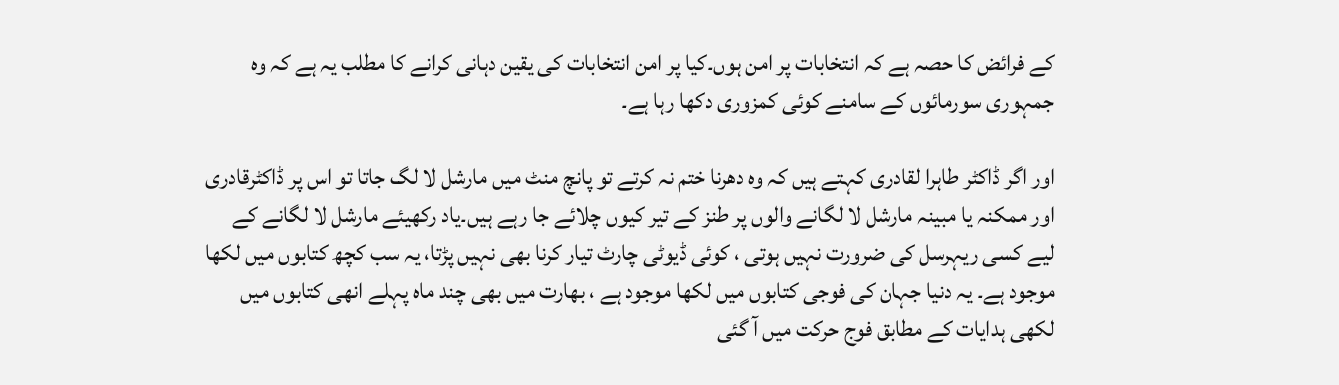کے فرائض کا حصہ ہے کہ انتخابات پر امن ہوں۔کیا پر امن انتخابات کی یقین دہانی کرانے کا مطلب یہ ہے کہ وہ جمہوری سورمائوں کے سامنے کوئی کمزوری دکھا رہا ہے۔

اور اگر ڈاکٹر طاہرا لقادری کہتے ہیں کہ وہ دھرنا ختم نہ کرتے تو پانچ منٹ میں مارشل لا لگ جاتا تو اس پر ڈاکٹرقادری اور ممکنہ یا مبینہ مارشل لا لگانے والوں پر طنز کے تیر کیوں چلائے جا رہے ہیں۔یاد رکھیئے مارشل لا لگانے کے لیے کسی ریہرسل کی ضرورت نہیں ہوتی ، کوئی ڈیوٹی چارٹ تیار کرنا بھی نہیں پڑتا، یہ سب کچھ کتابوں میں لکھا موجود ہے۔ یہ دنیا جہان کی فوجی کتابوں میں لکھا موجود ہے ، بھارت میں بھی چند ماہ پہلے انھی کتابوں میں لکھی ہدایات کے مطابق فوج حرکت میں آ گئی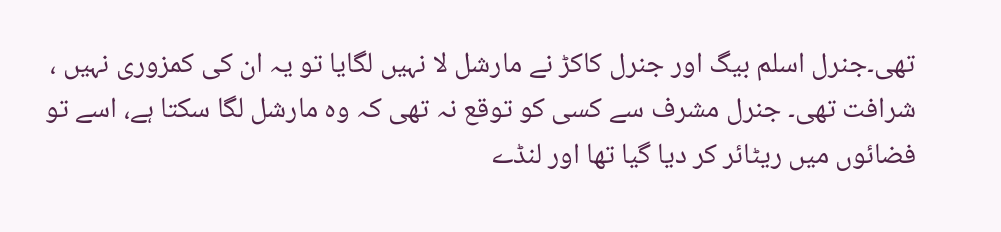تھی۔جنرل اسلم بیگ اور جنرل کاکڑ نے مارشل لا نہیں لگایا تو یہ ان کی کمزوری نہیں ، شرافت تھی۔ جنرل مشرف سے کسی کو توقع نہ تھی کہ وہ مارشل لگا سکتا ہے، اسے تو فضائوں میں ریٹائر کر دیا گیا تھا اور لنڈے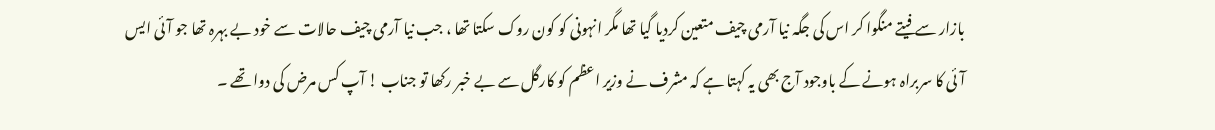بازار سے فیتے منگوا کر اس کی جگہ نیا آرمی چیف متعین کردیا گیا تھا مگر انہونی کو کون روک سکتا تھا ، جب نیا آرمی چیف حالات سے خود بے بہرہ تھا جو آئی ایس آئی کا سربراہ ہونے کے باوجود آج بھی یہ کہتا ہے کہ مشرف نے وزیر اعظم کو کارگل سے بے خبر رکھا تو جناب ! آپ کس مرض کی دوا تھے ۔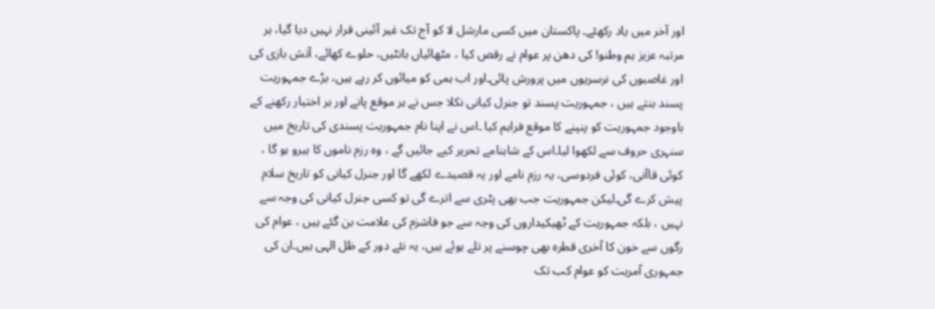اور آخر میں یاد رکھئے۔ پاکستان میں کسی مارشل لا کو آج تک غیر آئینی قرار نہیں دیا گیا، ہر مرتبہ عزیز ہم وطنو! کی دھن پر عوام نے رقص کیا ، مٹھائیاں بانٹیں، حلوے کھائے، آتش بازی کی اور غاصبوں کی نرسریوں میں پرورش پائی۔اور اب ہمی کو میائوں کر رہے ہیں، بڑے جمہوریت پسند بنتے ہیں ، جمہوریت پسند تو جنرل کیانی نکلا جس نے ہر موقع پانے اور ہر اختیار رکھنے کے باوجود جمہوریت کو پنپنے کا موقع فراہم کیا ۔اس نے اپنا نام جمہوریت پسندی کی تاریخ میں سنہری حروف سے لکھوا لیا۔اس کے شاہنامے تحریر کیے جائیں گے ، وہ رزم ناموں کا ہیرو ہو گا ، کوئی قاآنی، کوئی فردوسی، یہ رزم نامے اور یہ قصیدے لکھے گا اور جنرل کیانی کو تاریخ سلام پیش کرے گی۔لیکن جمہوریت جب بھی پٹری سے اترے گی تو کسی جنرل کیانی کی وجہ سے نہیں ، بلکہ جمہوریت کے ٹھیکیداروں کی وجہ سے جو فاشزم کی علامت بن گئے ہیں ، عوام کی رگوں سے خون کا آخری قطرہ بھی چوسنے پر تلے ہوئے ہیں، یہ نئے دور کے ظل الہی ہیں۔ان کی جمہوری آمریت کو عوام کب تک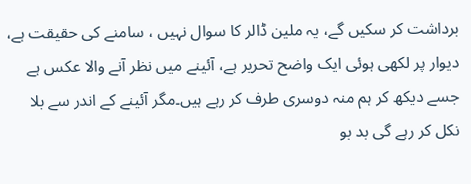برداشت کر سکیں گے، یہ ملین ڈالر کا سوال نہیں ، سامنے کی حقیقت ہے، دیوار پر لکھی ہوئی ایک واضح تحریر ہے، آئینے میں نظر آنے والا عکس ہے جسے دیکھ کر ہم منہ دوسری طرف کر رہے ہیں۔مگر آئینے کے اندر سے بلا نکل کر رہے گی بد بو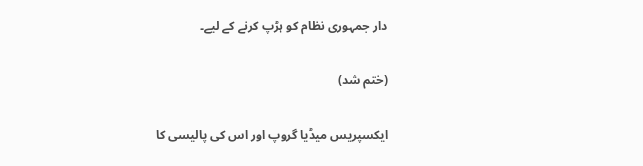دار جمہوری نظام کو ہڑپ کرنے کے لیے۔

(ختم شد)

ایکسپریس میڈیا گروپ اور اس کی پالیسی کا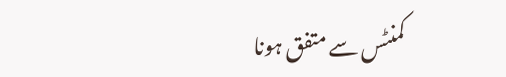کمنٹس سے متفق ہونا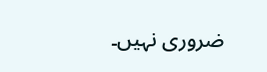ضروری نہیں۔